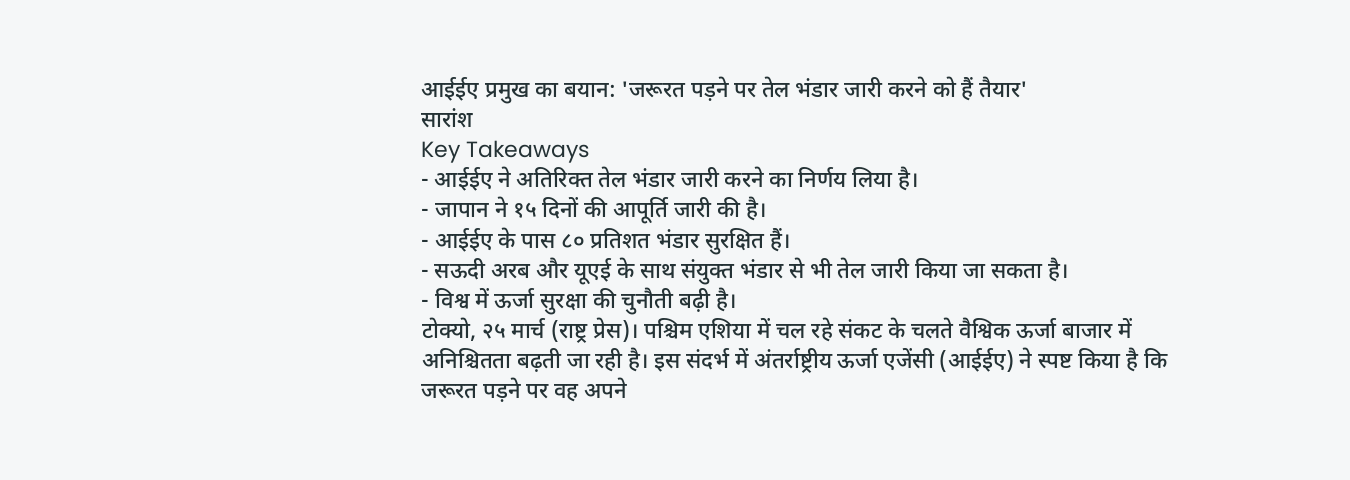आईईए प्रमुख का बयान: 'जरूरत पड़ने पर तेल भंडार जारी करने को हैं तैयार'
सारांश
Key Takeaways
- आईईए ने अतिरिक्त तेल भंडार जारी करने का निर्णय लिया है।
- जापान ने १५ दिनों की आपूर्ति जारी की है।
- आईईए के पास ८० प्रतिशत भंडार सुरक्षित हैं।
- सऊदी अरब और यूएई के साथ संयुक्त भंडार से भी तेल जारी किया जा सकता है।
- विश्व में ऊर्जा सुरक्षा की चुनौती बढ़ी है।
टोक्यो, २५ मार्च (राष्ट्र प्रेस)। पश्चिम एशिया में चल रहे संकट के चलते वैश्विक ऊर्जा बाजार में अनिश्चितता बढ़ती जा रही है। इस संदर्भ में अंतर्राष्ट्रीय ऊर्जा एजेंसी (आईईए) ने स्पष्ट किया है कि जरूरत पड़ने पर वह अपने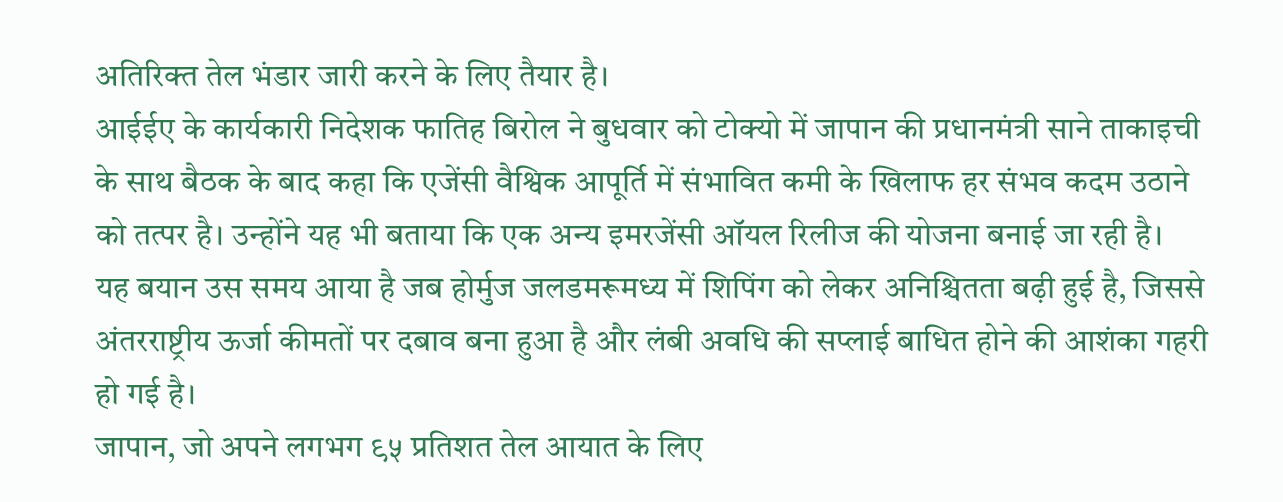अतिरिक्त तेल भंडार जारी करने के लिए तैयार है।
आईईए के कार्यकारी निदेशक फातिह बिरोल ने बुधवार को टोक्यो में जापान की प्रधानमंत्री साने ताकाइची के साथ बैठक के बाद कहा कि एजेंसी वैश्विक आपूर्ति में संभावित कमी के खिलाफ हर संभव कदम उठाने को तत्पर है। उन्होंने यह भी बताया कि एक अन्य इमरजेंसी ऑयल रिलीज की योजना बनाई जा रही है।
यह बयान उस समय आया है जब होर्मुज जलडमरूमध्य में शिपिंग को लेकर अनिश्चितता बढ़ी हुई है, जिससे अंतरराष्ट्रीय ऊर्जा कीमतों पर दबाव बना हुआ है और लंबी अवधि की सप्लाई बाधित होने की आशंका गहरी हो गई है।
जापान, जो अपने लगभग ९५ प्रतिशत तेल आयात के लिए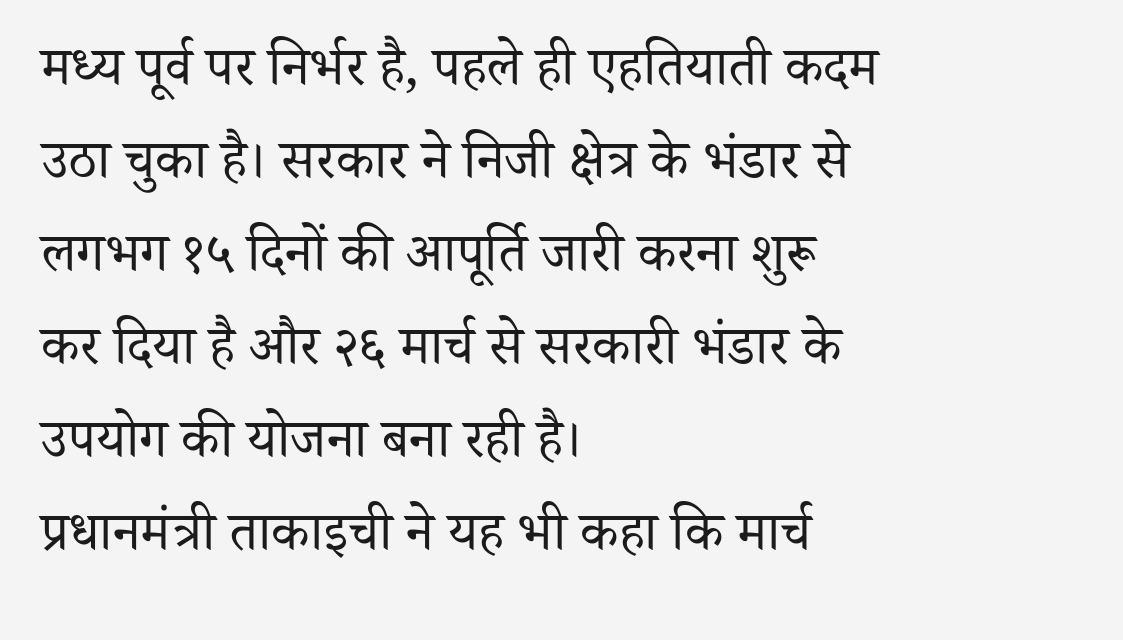मध्य पूर्व पर निर्भर है, पहले ही एहतियाती कदम उठा चुका है। सरकार ने निजी क्षेत्र के भंडार से लगभग १५ दिनों की आपूर्ति जारी करना शुरू कर दिया है और २६ मार्च से सरकारी भंडार के उपयोग की योजना बना रही है।
प्रधानमंत्री ताकाइची ने यह भी कहा कि मार्च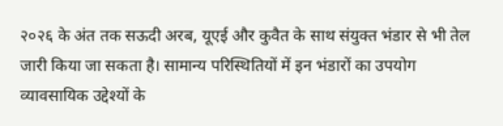२०२६ के अंत तक सऊदी अरब, यूएई और कुवैत के साथ संयुक्त भंडार से भी तेल जारी किया जा सकता है। सामान्य परिस्थितियों में इन भंडारों का उपयोग व्यावसायिक उद्देश्यों के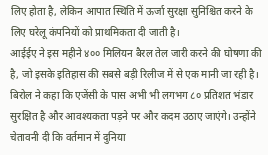लिए होता है, लेकिन आपात स्थिति में ऊर्जा सुरक्षा सुनिश्चित करने के लिए घरेलू कंपनियों को प्राथमिकता दी जाती है।
आईईए ने इस महीने ४०० मिलियन बैरल तेल जारी करने की घोषणा की है, जो इसके इतिहास की सबसे बड़ी रिलीज में से एक मानी जा रही है। बिरोल ने कहा कि एजेंसी के पास अभी भी लगभग ८० प्रतिशत भंडार सुरक्षित है और आवश्यकता पड़ने पर और कदम उठाए जाएंगे। उन्होंने चेतावनी दी कि वर्तमान में दुनिया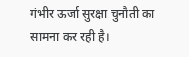गंभीर ऊर्जा सुरक्षा चुनौती का सामना कर रही है।